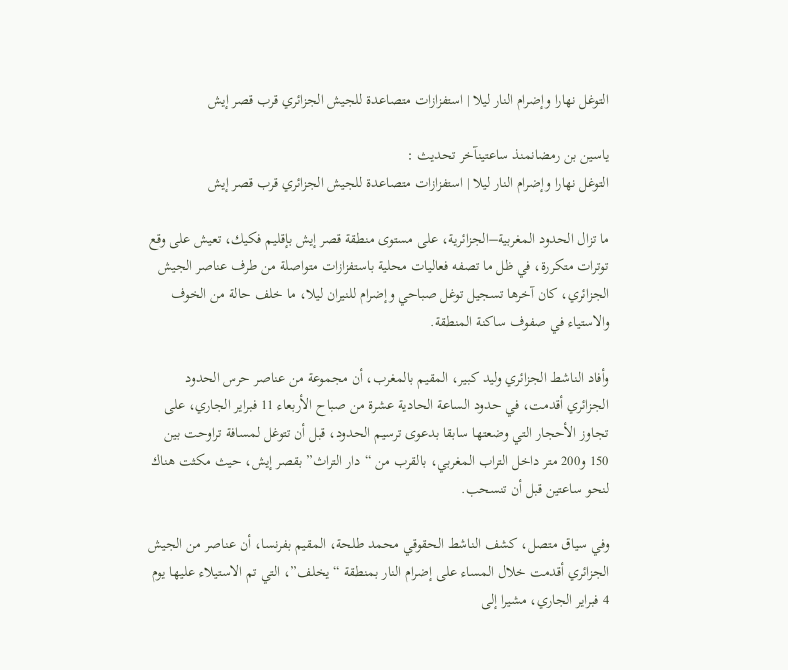التوغل نهارا وإضرام النار ليلا | استفزازات متصاعدة للجيش الجزائري قرب قصر إيش

ياسين بن رمضانمنذ ساعتينآخر تحديث :
التوغل نهارا وإضرام النار ليلا | استفزازات متصاعدة للجيش الجزائري قرب قصر إيش

ما تزال الحدود المغربية–الجزائرية، على مستوى منطقة قصر إيش بإقليم فكيك، تعيش على وقع توترات متكررة، في ظل ما تصفه فعاليات محلية باستفزازات متواصلة من طرف عناصر الجيش الجزائري، كان آخرها تسجيل توغل صباحي وإضرام للنيران ليلا، ما خلف حالة من الخوف والاستياء في صفوف ساكنة المنطقة.

وأفاد الناشط الجزائري وليد كبير، المقيم بالمغرب، أن مجموعة من عناصر حرس الحدود الجزائري أقدمت، في حدود الساعة الحادية عشرة من صباح الأربعاء 11 فبراير الجاري، على تجاوز الأحجار التي وضعتها سابقا بدعوى ترسيم الحدود، قبل أن تتوغل لمسافة تراوحت بين 150 و200 متر داخل التراب المغربي، بالقرب من “دار التراث” بقصر إيش، حيث مكثت هناك لنحو ساعتين قبل أن تنسحب.

وفي سياق متصل، كشف الناشط الحقوقي محمد طلحة، المقيم بفرنسا، أن عناصر من الجيش الجزائري أقدمت خلال المساء على إضرام النار بمنطقة “يخلف”، التي تم الاستيلاء عليها يوم 4 فبراير الجاري، مشيرا إلى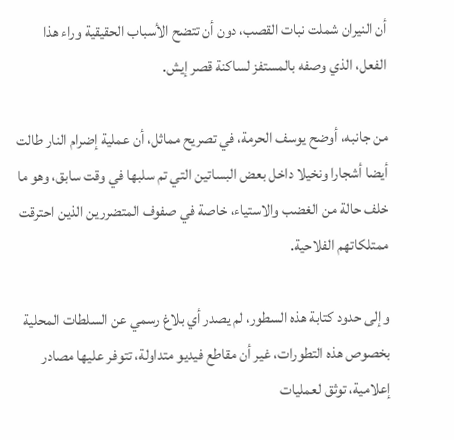أن النيران شملت نبات القصب، دون أن تتضح الأسباب الحقيقية وراء هذا الفعل، الذي وصفه بالمستفز لساكنة قصر إيش.

من جانبه، أوضح يوسف الحرمة، في تصريح مماثل، أن عملية إضرام النار طالت أيضا أشجارا ونخيلا داخل بعض البساتين التي تم سلبها في وقت سابق، وهو ما خلف حالة من الغضب والاستياء، خاصة في صفوف المتضررين الذين احترقت ممتلكاتهم الفلاحية.

وإلى حدود كتابة هذه السطور، لم يصدر أي بلاغ رسمي عن السلطات المحلية بخصوص هذه التطورات، غير أن مقاطع فيديو متداولة، تتوفر عليها مصادر إعلامية، توثق لعمليات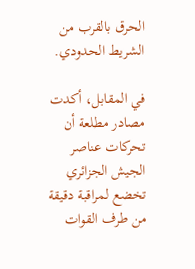الحرق بالقرب من الشريط الحدودي.

في المقابل، أكدت مصادر مطلعة أن تحركات عناصر الجيش الجزائري تخضع لمراقبة دقيقة من طرف القوات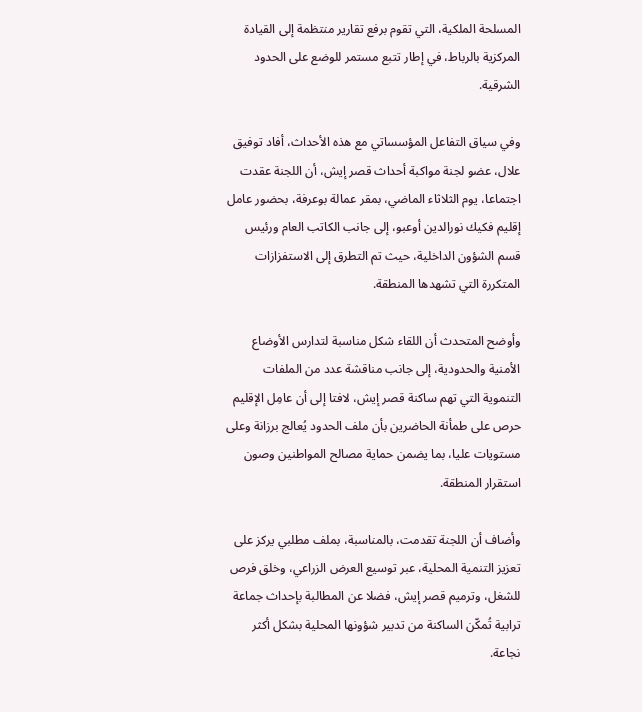المسلحة الملكية، التي تقوم برفع تقارير منتظمة إلى القيادة المركزية بالرباط، في إطار تتبع مستمر للوضع على الحدود الشرقية.

وفي سياق التفاعل المؤسساتي مع هذه الأحداث، أفاد توفيق علال، عضو لجنة مواكبة أحداث قصر إيش، أن اللجنة عقدت اجتماعا، يوم الثلاثاء الماضي، بمقر عمالة بوعرفة، بحضور عامل إقليم فكيك نورالدين أوعبو، إلى جانب الكاتب العام ورئيس قسم الشؤون الداخلية، حيث تم التطرق إلى الاستفزازات المتكررة التي تشهدها المنطقة.

وأوضح المتحدث أن اللقاء شكل مناسبة لتدارس الأوضاع الأمنية والحدودية، إلى جانب مناقشة عدد من الملفات التنموية التي تهم ساكنة قصر إيش، لافتا إلى أن عامِل الإقليم حرص على طمأنة الحاضرين بأن ملف الحدود يُعالج برزانة وعلى مستويات عليا، بما يضمن حماية مصالح المواطنين وصون استقرار المنطقة.

وأضاف أن اللجنة تقدمت، بالمناسبة، بملف مطلبي يركز على تعزيز التنمية المحلية، عبر توسيع العرض الزراعي، وخلق فرص للشغل، وترميم قصر إيش، فضلا عن المطالبة بإحداث جماعة ترابية تُمكّن الساكنة من تدبير شؤونها المحلية بشكل أكثر نجاعة.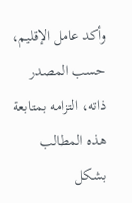وأكد عامل الإقليم، حسب المصدر ذاته، التزامه بمتابعة هذه المطالب بشكل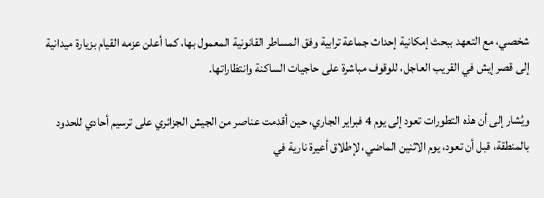شخصي، مع التعهد ببحث إمكانية إحداث جماعة ترابية وفق المساطر القانونية المعمول بها، كما أعلن عزمه القيام بزيارة ميدانية إلى قصر إيش في القريب العاجل، للوقوف مباشرة على حاجيات الساكنة وانتظاراتها.

ويُشار إلى أن هذه التطورات تعود إلى يوم 4 فبراير الجاري، حين أقدمت عناصر من الجيش الجزائري على ترسيم أحادي للحدود بالمنطقة، قبل أن تعود، يوم الاثنين الماضي، لإطلاق أعيرة نارية في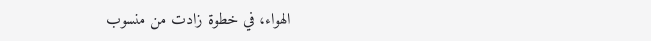الهواء، في خطوة زادت من منسوب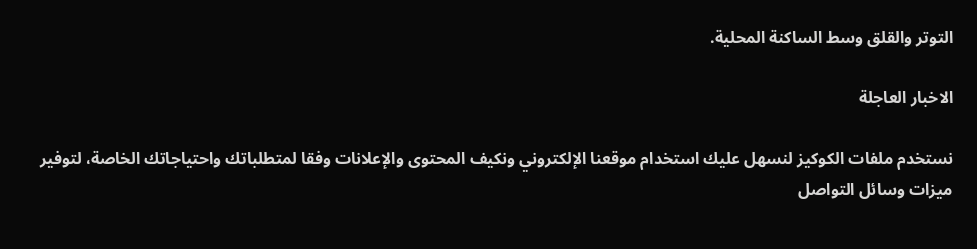التوتر والقلق وسط الساكنة المحلية.

الاخبار العاجلة

نستخدم ملفات الكوكيز لنسهل عليك استخدام موقعنا الإلكتروني ونكيف المحتوى والإعلانات وفقا لمتطلباتك واحتياجاتك الخاصة، لتوفير ميزات وسائل التواصل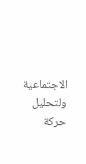الاجتماعية ولتحليل حركة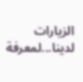الزيارات لدينا...لمعرفة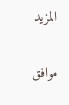المزيد

موافق